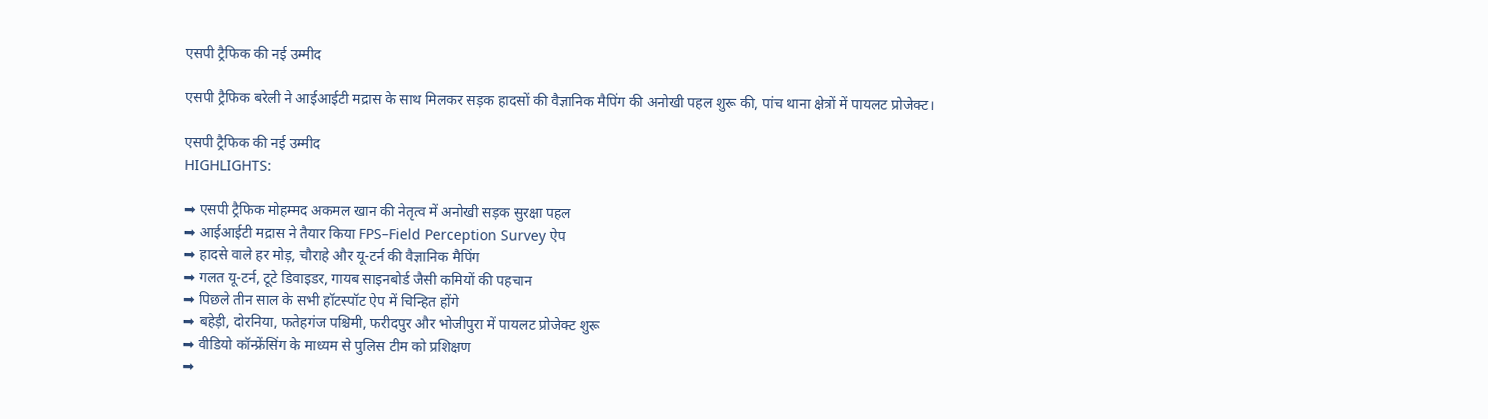एसपी ट्रैफिक की नई उम्मीद

एसपी ट्रैफिक बरेली ने आईआईटी मद्रास के साथ मिलकर सड़क हादसों की वैज्ञानिक मैपिंग की अनोखी पहल शुरू की, पांच थाना क्षेत्रों में पायलट प्रोजेक्ट।

एसपी ट्रैफिक की नई उम्मीद
HIGHLIGHTS:

➡ एसपी ट्रैफिक मोहम्मद अकमल खान की नेतृत्व में अनोखी सड़क सुरक्षा पहल
➡ आईआईटी मद्रास ने तैयार किया FPS–Field Perception Survey ऐप
➡ हादसे वाले हर मोड़, चौराहे और यू-टर्न की वैज्ञानिक मैपिंग
➡ गलत यू-टर्न, टूटे डिवाइडर, गायब साइनबोर्ड जैसी कमियों की पहचान
➡ पिछले तीन साल के सभी हॉटस्पॉट ऐप में चिन्हित होंगे
➡ बहेड़ी, दोरनिया, फतेहगंज पश्चिमी, फरीदपुर और भोजीपुरा में पायलट प्रोजेक्ट शुरू
➡ वीडियो कॉन्फ्रेंसिंग के माध्यम से पुलिस टीम को प्रशिक्षण
➡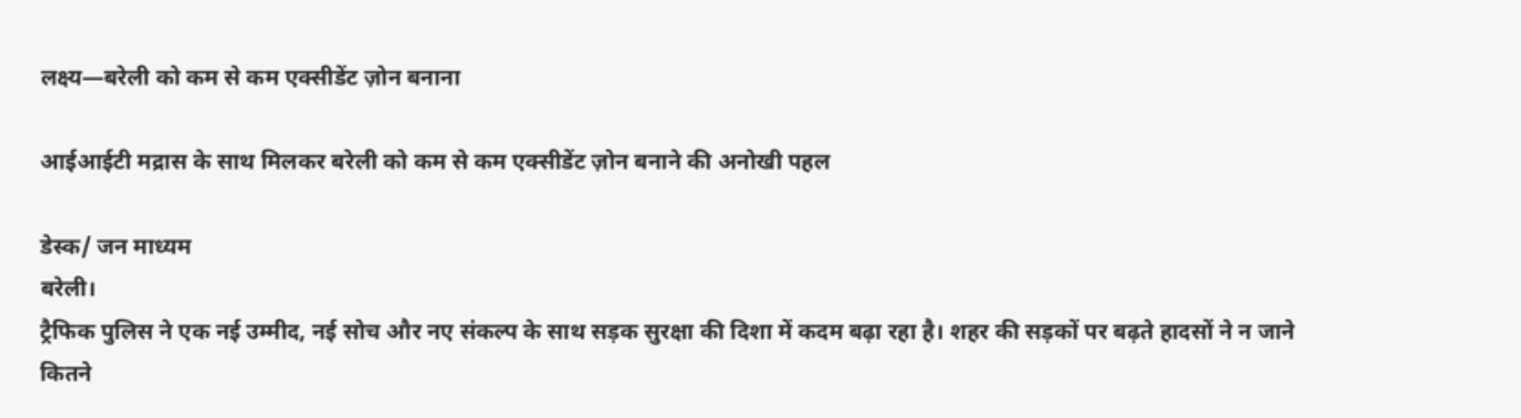लक्ष्य—बरेली को कम से कम एक्सीडेंट ज़ोन बनाना

आईआईटी मद्रास के साथ मिलकर बरेली को कम से कम एक्सीडेंट ज़ोन बनाने की अनोखी पहल

डेस्क/ जन माध्यम
बरेली।
ट्रैफिक पुलिस ने एक नई उम्मीद, नई सोच और नए संकल्प के साथ सड़क सुरक्षा की दिशा में कदम बढ़ा रहा है। शहर की सड़कों पर बढ़ते हादसों ने न जाने कितने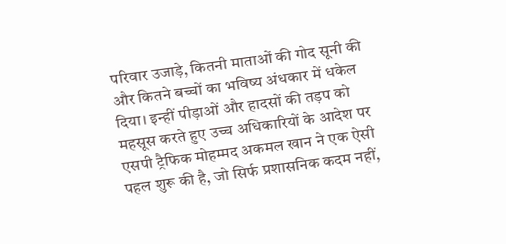परिवार उजाड़े, कितनी माताओं की गोद सूनी की और कितने बच्चों का भविष्य अंधकार में धकेल दिया। इन्हीं पीड़ाओं और हादसों की तड़प को महसूस करते हुए उच्च अधिकारियों के आदेश पर एसपी ट्रैफिक मोहम्मद अकमल खान ने एक ऐसी पहल शुरू की है, जो सिर्फ प्रशासनिक कदम नहीं,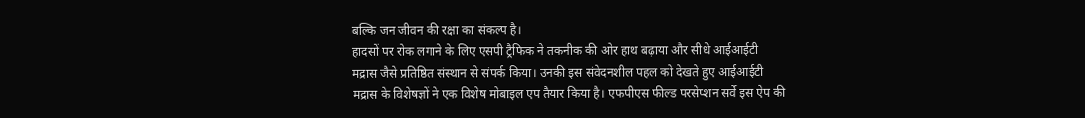बल्कि जन जीवन की रक्षा का संकल्प है।
हादसों पर रोक लगाने के लिए एसपी ट्रैफिक ने तकनीक की ओर हाथ बढ़ाया और सीधे आईआईटी मद्रास जैसे प्रतिष्ठित संस्थान से संपर्क किया। उनकी इस संवेदनशील पहल को देखते हुए आईआईटी मद्रास के विशेषज्ञों ने एक विशेष मोबाइल एप तैयार किया है। एफपीएस फील्ड परसेप्शन सर्वे इस ऐप की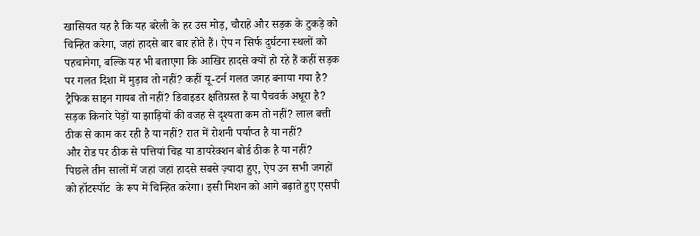खासियत यह है कि यह बरेली के हर उस मोड़, चौराहे और सड़क के टुकड़े को चिन्हित करेगा, जहां हादसे बार बार होते हैं। ऐप न सिर्फ दुर्घटना स्थलों को पहचानेगा, बल्कि यह भी बताएगा कि आखिर हादसे क्यों हो रहे हैं कहीं सड़क पर गलत दिशा में मुड़ाव तो नहीं? कहीं यू-टर्न गलत जगह बनाया गया है? ट्रैफिक साइन गायब तो नहीं? डिवाइडर क्षतिग्रस्त हैं या पैचवर्क अधूरा है? सड़क किनारे पेड़ों या झाड़ियों की वजह से दृश्यता कम तो नहीं? लाल बत्ती ठीक से काम कर रही है या नहीं? रात में रोशनी पर्याप्त है या नहीं?
और रोड पर ठीक से पत्तियां चिह्न या डायरेक्शन बोर्ड ठीक है या नहीं?
पिछले तीन सालों में जहां जहां हादसे सबसे ज़्यादा हुए, ऐप उन सभी जगहों को हॉटस्पॉट  के रूप में चिन्हित करेगा। इसी मिशन को आगे बढ़ाते हुए एसपी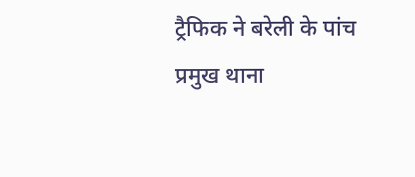ट्रैफिक ने बरेली के पांच प्रमुख थाना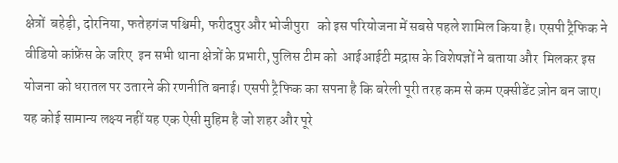क्षेत्रों  बहेड़ी, दोरनिया, फतेहगंज पश्चिमी, फरीदपुर और भोजीपुरा   को इस परियोजना में सबसे पहले शामिल किया है। एसपी ट्रैफिक ने वीडियो कांफ्रेंस के जरिए  इन सभी थाना क्षेत्रों के प्रभारी, पुलिस टीम को  आईआईटी मद्रास के विशेषज्ञों ने बताया और  मिलकर इस योजना को धरातल पर उतारने की रणनीति बनाई। एसपी ट्रैफिक का सपना है कि बरेली पूरी तरह कम से कम एक्सीडेंट ज़ोन बन जाए। यह कोई सामान्य लक्ष्य नहीं यह एक ऐसी मुहिम है जो शहर और पूरे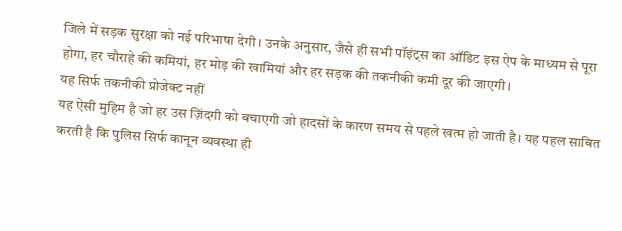जिले में सड़क सुरक्षा को नई परिभाषा देगी। उनके अनुसार, जैसे ही सभी पॉइंट्स का ऑडिट इस ऐप के माध्यम से पूरा होगा, हर चौराहे की कमियां, हर मोड़ की खामियां और हर सड़क की तकनीकी कमी दूर की जाएगी।
यह सिर्फ तकनीकी प्रोजेक्ट नहीं
यह ऐसी मुहिम है जो हर उस ज़िंदगी को बचाएगी जो हादसों के कारण समय से पहले खत्म हो जाती है। यह पहल साबित करती है कि पुलिस सिर्फ कानून व्यवस्था ही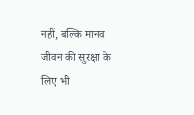नहीं, बल्कि मानव जीवन की सुरक्षा के लिए भी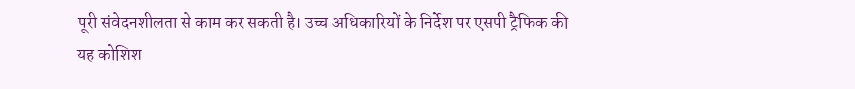पूरी संवेदनशीलता से काम कर सकती है। उच्च अधिकारियों के निर्देश पर एसपी ट्रैफिक की यह कोशिश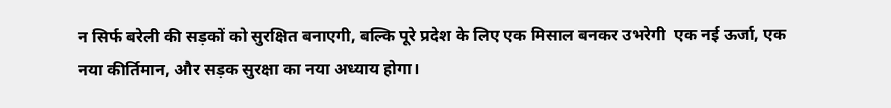न सिर्फ बरेली की सड़कों को सुरक्षित बनाएगी, बल्कि पूरे प्रदेश के लिए एक मिसाल बनकर उभरेगी  एक नई ऊर्जा, एक नया कीर्तिमान, और सड़क सुरक्षा का नया अध्याय होगा।